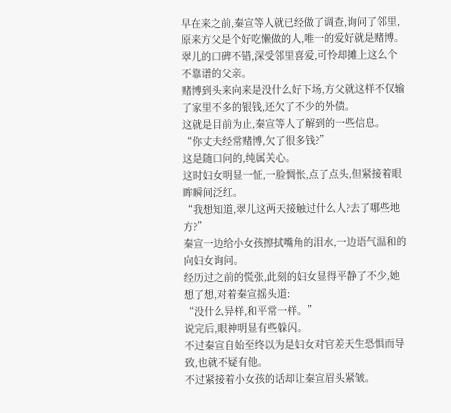早在来之前,秦宣等人就已经做了调查,询问了邻里,原来方父是个好吃懒做的人,唯一的爱好就是赌博。
翠儿的口碑不错,深受邻里喜爱,可怜却摊上这么个不靠谱的父亲。
赌博到头来向来是没什么好下场,方父就这样不仅输了家里不多的银钱,还欠了不少的外债。
这就是目前为止,秦宣等人了解到的一些信息。
“你丈夫经常赌博,欠了很多钱?”
这是随口问的,纯属关心。
这时妇女明显一怔,一脸惆怅,点了点头,但紧接着眼眸瞬间泛红。
“我想知道,翠儿这两天接触过什么人?去了哪些地方?”
秦宣一边给小女孩擦拭嘴角的泪水,一边语气温和的向妇女询问。
经历过之前的慌张,此刻的妇女显得平静了不少,她想了想,对着秦宣摇头道:
“没什么异样,和平常一样。”
说完后,眼神明显有些躲闪。
不过秦宣自始至终以为是妇女对官差天生恐惧而导致,也就不疑有他。
不过紧接着小女孩的话却让秦宣眉头紧皱。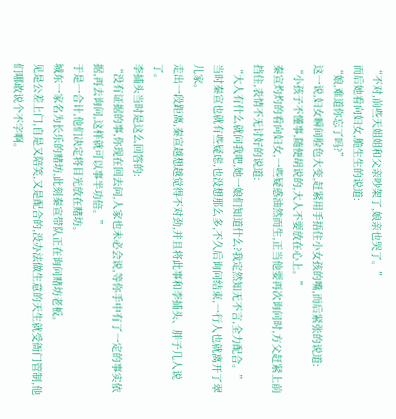“不对,前些天姐姐和父亲吵架了,娘亲也哭了。”
而后她看向妇女,脆生生的说道:
“娘,难道你忘了吗?”
这一说,妇女瞬间脸色大变,赶紧用手捂住小女孩的嘴,而后紧张的说道:
“小孩子不懂事,随便胡说的,大人不要放在心上。”
秦宣灼灼的看向妇女,一些疑惑油然而生,正当他要再次询问时,方父赶紧上前挡住,表情不无讨好的说道:
“大人有什么就问我吧,她一娘们知道什么?我定然知无不言,全力配合。”
当时秦宣也就有些疑虑,也没想那么多,不久后询问结束,一行人也就离开了翠儿家。
走出一段距离,秦宣越想越觉得不对劲,并且将此事和李捕头、胖子几人说了。
李捕头当时是这么回答的:
“没有证据的事,你现在回去问,人家也未必会说,等你手中有了一定的事实依据,再去询问,这样就可以事半功倍。”
于是一合计,他们决定将目光放在赌坊。
城东一家名为长乐的赌坊,此刻秦宣带队正在询问赌坊老板。
见是公差上门,自是又陪笑,又是配合的,没办法做生意的天生就受衙门管制,他们哪敢说个不字啊。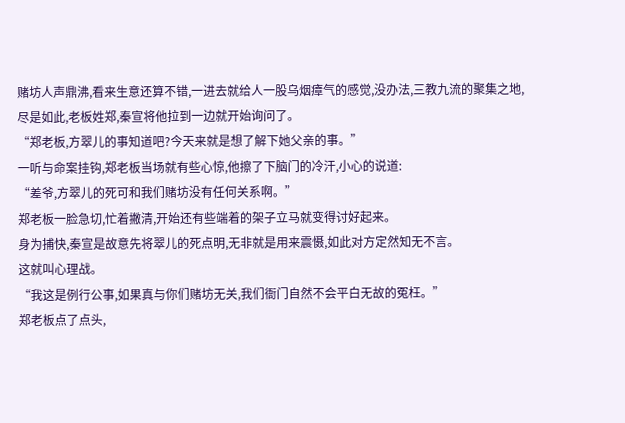赌坊人声鼎沸,看来生意还算不错,一进去就给人一股乌烟瘴气的感觉,没办法,三教九流的聚集之地,尽是如此,老板姓郑,秦宣将他拉到一边就开始询问了。
“郑老板,方翠儿的事知道吧?今天来就是想了解下她父亲的事。”
一听与命案挂钩,郑老板当场就有些心惊,他擦了下脑门的冷汗,小心的说道:
“差爷,方翠儿的死可和我们赌坊没有任何关系啊。”
郑老板一脸急切,忙着撇清,开始还有些端着的架子立马就变得讨好起来。
身为捕快,秦宣是故意先将翠儿的死点明,无非就是用来震慑,如此对方定然知无不言。
这就叫心理战。
“我这是例行公事,如果真与你们赌坊无关,我们衙门自然不会平白无故的冤枉。”
郑老板点了点头,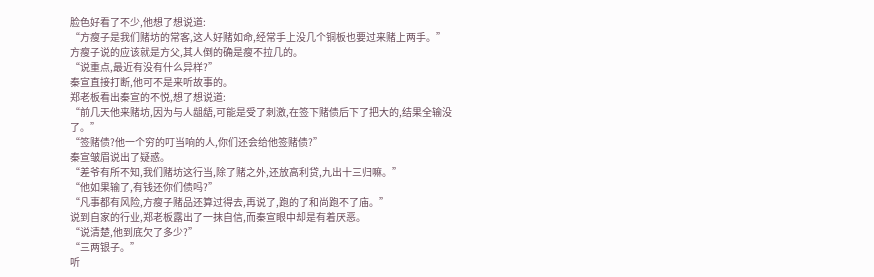脸色好看了不少,他想了想说道:
“方瘦子是我们赌坊的常客,这人好赌如命,经常手上没几个铜板也要过来赌上两手。”
方瘦子说的应该就是方父,其人倒的确是瘦不拉几的。
“说重点,最近有没有什么异样?”
秦宣直接打断,他可不是来听故事的。
郑老板看出秦宣的不悦,想了想说道:
“前几天他来赌坊,因为与人龃龉,可能是受了刺激,在签下赌债后下了把大的,结果全输没了。”
“签赌债?他一个穷的叮当响的人,你们还会给他签赌债?”
秦宣皱眉说出了疑惑。
“差爷有所不知,我们赌坊这行当,除了赌之外,还放高利贷,九出十三归嘛。”
“他如果输了,有钱还你们债吗?”
“凡事都有风险,方瘦子赌品还算过得去,再说了,跑的了和尚跑不了庙。”
说到自家的行业,郑老板露出了一抹自信,而秦宣眼中却是有着厌恶。
“说清楚,他到底欠了多少?”
“三两银子。”
听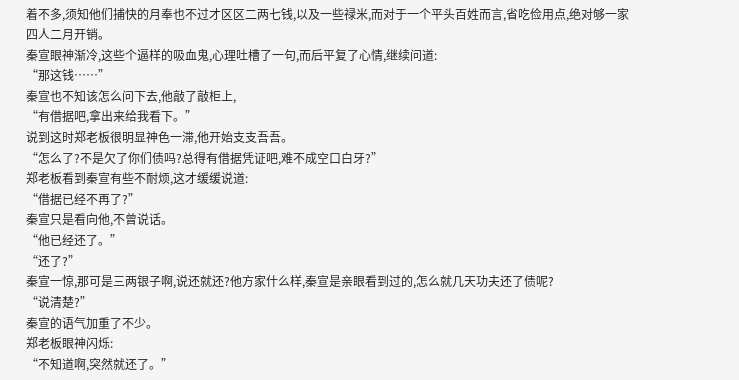着不多,须知他们捕快的月奉也不过才区区二两七钱,以及一些禄米,而对于一个平头百姓而言,省吃俭用点,绝对够一家四人二月开销。
秦宣眼神渐冷,这些个逼样的吸血鬼,心理吐槽了一句,而后平复了心情,继续问道:
“那这钱……”
秦宣也不知该怎么问下去,他敲了敲柜上,
“有借据吧,拿出来给我看下。”
说到这时郑老板很明显神色一滞,他开始支支吾吾。
“怎么了?不是欠了你们债吗?总得有借据凭证吧,难不成空口白牙?”
郑老板看到秦宣有些不耐烦,这才缓缓说道:
“借据已经不再了?”
秦宣只是看向他,不曾说话。
“他已经还了。”
“还了?”
秦宣一惊,那可是三两银子啊,说还就还?他方家什么样,秦宣是亲眼看到过的,怎么就几天功夫还了债呢?
“说清楚?”
秦宣的语气加重了不少。
郑老板眼神闪烁:
“不知道啊,突然就还了。”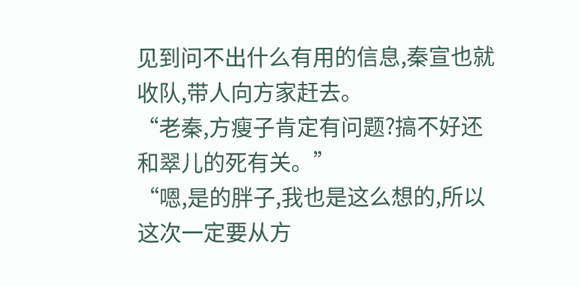见到问不出什么有用的信息,秦宣也就收队,带人向方家赶去。
“老秦,方瘦子肯定有问题?搞不好还和翠儿的死有关。”
“嗯,是的胖子,我也是这么想的,所以这次一定要从方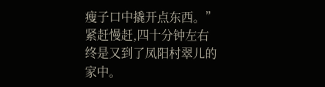瘦子口中撬开点东西。”
紧赶慢赶,四十分钟左右终是又到了凤阳村翠儿的家中。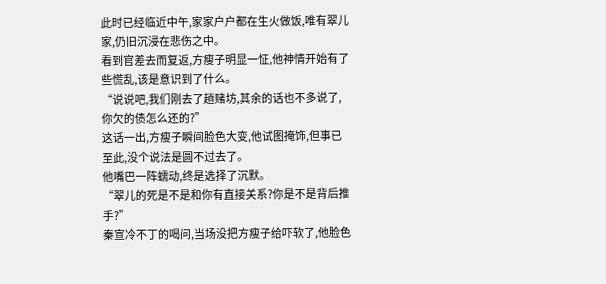此时已经临近中午,家家户户都在生火做饭,唯有翠儿家,仍旧沉浸在悲伤之中。
看到官差去而复返,方瘦子明显一怔,他神情开始有了些慌乱,该是意识到了什么。
“说说吧,我们刚去了趟赌坊,其余的话也不多说了,你欠的债怎么还的?”
这话一出,方瘦子瞬间脸色大变,他试图掩饰,但事已至此,没个说法是圆不过去了。
他嘴巴一阵蠕动,终是选择了沉默。
“翠儿的死是不是和你有直接关系?你是不是背后推手?”
秦宣冷不丁的喝问,当场没把方瘦子给吓软了,他脸色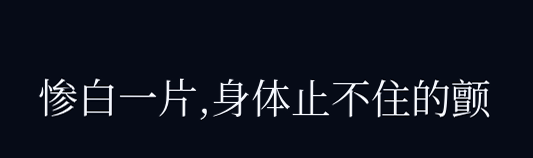惨白一片,身体止不住的颤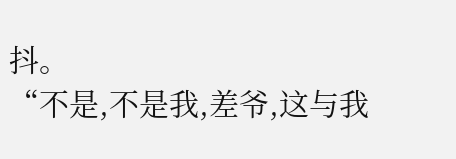抖。
“不是,不是我,差爷,这与我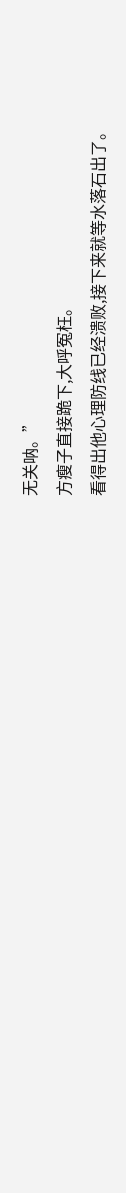无关呐。”
方瘦子直接跪下,大呼冤枉。
看得出他心理防线已经溃败,接下来就等水落石出了。